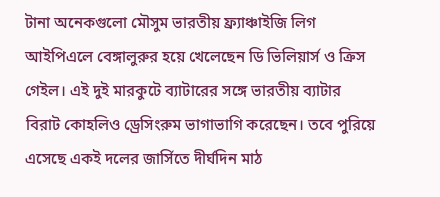টানা অনেকগুলো মৌসুম ভারতীয় ফ্র্যাঞ্চাইজি লিগ আইপিএলে বেঙ্গালুরুর হয়ে খেলেছেন ডি ভিলিয়ার্স ও ক্রিস গেইল। এই দুই মারকুটে ব্যাটারের সঙ্গে ভারতীয় ব্যাটার বিরাট কোহলিও ড্রেসিংরুম ভাগাভাগি করেছেন। তবে পুরিয়ে এসেছে একই দলের জার্সিতে দীর্ঘদিন মাঠ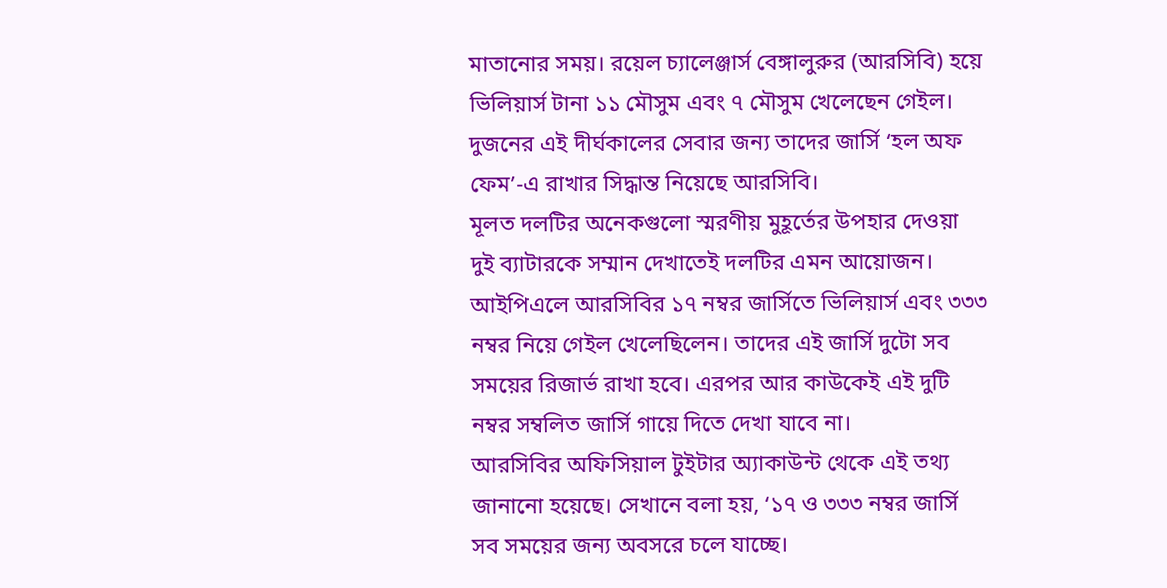মাতানোর সময়। রয়েল চ্যালেঞ্জার্স বেঙ্গালুরুর (আরসিবি) হয়ে ভিলিয়ার্স টানা ১১ মৌসুম এবং ৭ মৌসুম খেলেছেন গেইল। দুজনের এই দীর্ঘকালের সেবার জন্য তাদের জার্সি ‘হল অফ ফেম’-এ রাখার সিদ্ধান্ত নিয়েছে আরসিবি।
মূলত দলটির অনেকগুলো স্মরণীয় মুহূর্তের উপহার দেওয়া দুই ব্যাটারকে সম্মান দেখাতেই দলটির এমন আয়োজন। আইপিএলে আরসিবির ১৭ নম্বর জার্সিতে ভিলিয়ার্স এবং ৩৩৩ নম্বর নিয়ে গেইল খেলেছিলেন। তাদের এই জার্সি দুটো সব সময়ের রিজার্ভ রাখা হবে। এরপর আর কাউকেই এই দুটি নম্বর সম্বলিত জার্সি গায়ে দিতে দেখা যাবে না।
আরসিবির অফিসিয়াল টুইটার অ্যাকাউন্ট থেকে এই তথ্য জানানো হয়েছে। সেখানে বলা হয়, ‘১৭ ও ৩৩৩ নম্বর জার্সি সব সময়ের জন্য অবসরে চলে যাচ্ছে।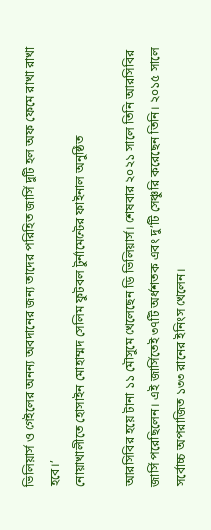ভিলিয়ার্স ও গেইলের অনন্য অবদানের জন্য তাদের পরিহিত জার্সি দুটি হল অফ ফেমে রাখা রাখা হবে।’
নোয়াখালীতে হোসাইন মোহাম্মদ সেলিম ফুটবল টুর্নামেন্টের ফাইনাল অনুষ্ঠিত

আরসিবির হয়ে টানা ১১ মৌসুমে খেলেছেন ডি ভিলিয়ার্স। শেষবার ২০২১ সালে তিনি আরসিবির জার্সি পরেছিলেন। এই জার্সিতেই ৩৭টি অর্ধশতক এবং দু’টি সেঞ্চুরি করেছেন তিনি। ২০১৫ সালে সর্বোচ্চ অপরাজিত ১৩৩ রানের ইনিংস খেলেন।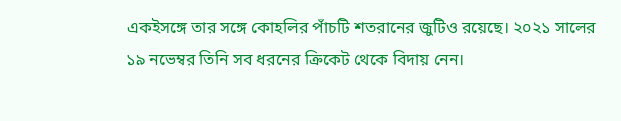একইসঙ্গে তার সঙ্গে কোহলির পাঁচটি শতরানের জুটিও রয়েছে। ২০২১ সালের ১৯ নভেম্বর তিনি সব ধরনের ক্রিকেট থেকে বিদায় নেন।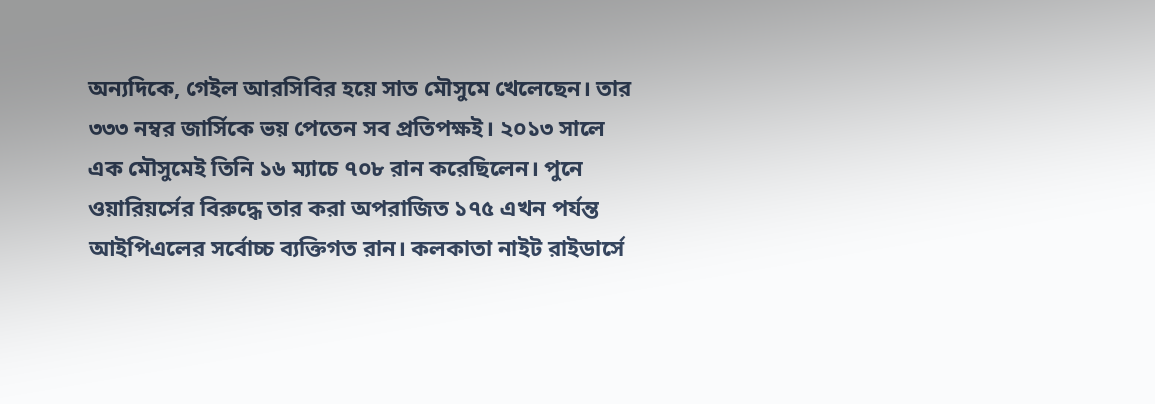অন্যদিকে, গেইল আরসিবির হয়ে সাত মৌসুমে খেলেছেন। তার ৩৩৩ নম্বর জার্সিকে ভয় পেতেন সব প্রতিপক্ষই। ২০১৩ সালে এক মৌসুমেই তিনি ১৬ ম্যাচে ৭০৮ রান করেছিলেন। পুনে ওয়ারিয়র্সের বিরুদ্ধে তার করা অপরাজিত ১৭৫ এখন পর্যন্ত আইপিএলের সর্বোচ্চ ব্যক্তিগত রান। কলকাতা নাইট রাইডার্সে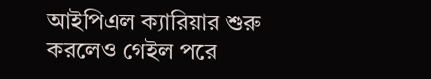আইপিএল ক্যারিয়ার শুরু করলেও গেইল পরে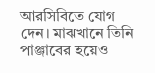আরসিবিতে যোগ দেন। মাঝখানে তিনি পাঞ্জাবের হয়েও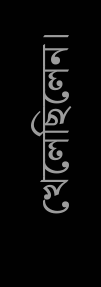খেলেছিলেন।